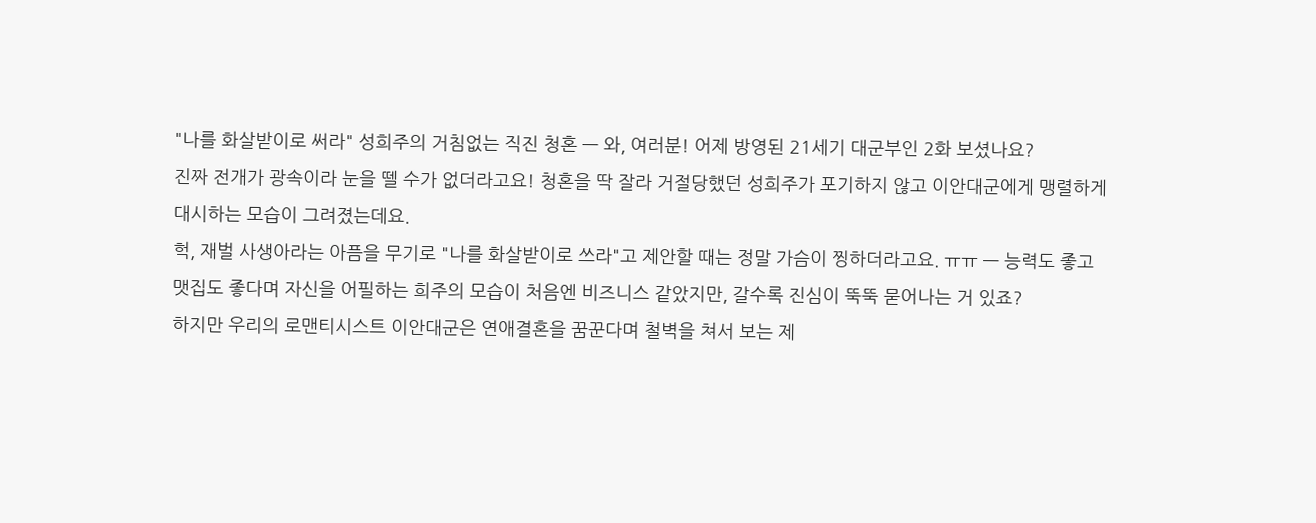"나를 화살받이로 써라" 성희주의 거침없는 직진 청혼 — 와, 여러분! 어제 방영된 21세기 대군부인 2화 보셨나요?
진짜 전개가 광속이라 눈을 뗄 수가 없더라고요! 청혼을 딱 잘라 거절당했던 성희주가 포기하지 않고 이안대군에게 맹렬하게 대시하는 모습이 그려졌는데요.
헉, 재벌 사생아라는 아픔을 무기로 "나를 화살받이로 쓰라"고 제안할 때는 정말 가슴이 찡하더라고요. ㅠㅠ — 능력도 좋고 맷집도 좋다며 자신을 어필하는 희주의 모습이 처음엔 비즈니스 같았지만, 갈수록 진심이 뚝뚝 묻어나는 거 있죠?
하지만 우리의 로맨티시스트 이안대군은 연애결혼을 꿈꾼다며 철벽을 쳐서 보는 제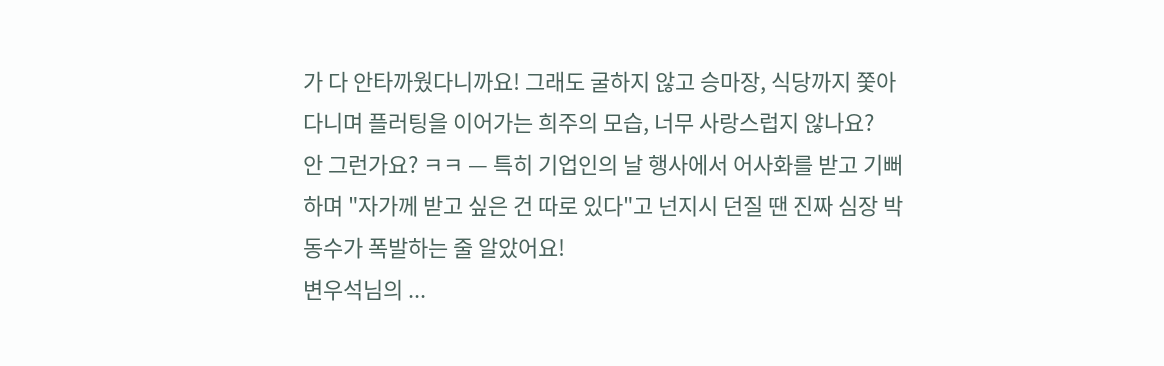가 다 안타까웠다니까요! 그래도 굴하지 않고 승마장, 식당까지 쫓아다니며 플러팅을 이어가는 희주의 모습, 너무 사랑스럽지 않나요?
안 그런가요? ㅋㅋ — 특히 기업인의 날 행사에서 어사화를 받고 기뻐하며 "자가께 받고 싶은 건 따로 있다"고 넌지시 던질 땐 진짜 심장 박동수가 폭발하는 줄 알았어요!
변우석님의 ...